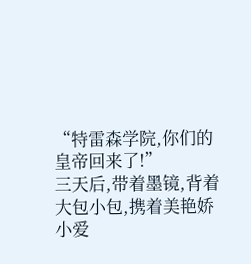“特雷森学院,你们的皇帝回来了!”
三天后,带着墨镜,背着大包小包,携着美艳娇小爱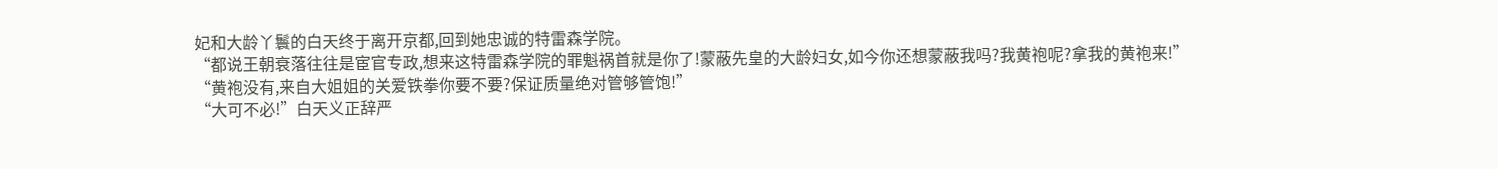妃和大龄丫鬟的白天终于离开京都,回到她忠诚的特雷森学院。
“都说王朝衰落往往是宦官专政,想来这特雷森学院的罪魁祸首就是你了!蒙蔽先皇的大龄妇女,如今你还想蒙蔽我吗?我黄袍呢?拿我的黄袍来!”
“黄袍没有,来自大姐姐的关爱铁拳你要不要?保证质量绝对管够管饱!”
“大可不必!”白天义正辞严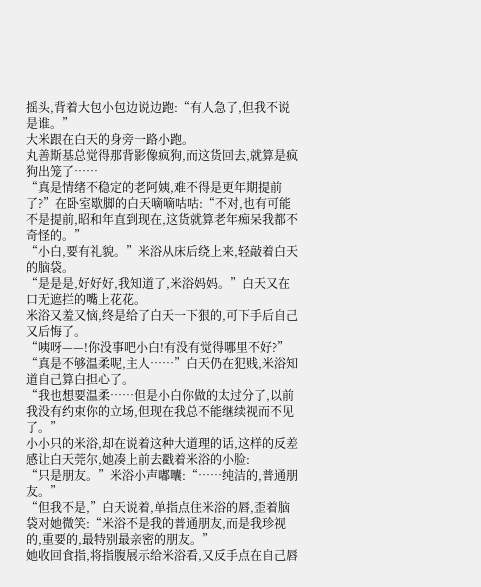摇头,背着大包小包边说边跑:“有人急了,但我不说是谁。”
大米跟在白天的身旁一路小跑。
丸善斯基总觉得那背影像疯狗,而这货回去,就算是疯狗出笼了……
“真是情绪不稳定的老阿姨,难不得是更年期提前了?”在卧室歇脚的白天嘀嘀咕咕:“不对,也有可能不是提前,昭和年直到现在,这货就算老年痴呆我都不奇怪的。”
“小白,要有礼貌。”米浴从床后绕上来,轻敲着白天的脑袋。
“是是是,好好好,我知道了,米浴妈妈。”白天又在口无遮拦的嘴上花花。
米浴又羞又恼,终是给了白天一下狠的,可下手后自己又后悔了。
“咦呀——!你没事吧小白!有没有觉得哪里不好?”
“真是不够温柔呢,主人……”白天仍在犯贱,米浴知道自己算白担心了。
“我也想要温柔……但是小白你做的太过分了,以前我没有约束你的立场,但现在我总不能继续视而不见了。”
小小只的米浴,却在说着这种大道理的话,这样的反差感让白天莞尔,她凑上前去戳着米浴的小脸:
“只是朋友。”米浴小声嘟囔:“……纯洁的,普通朋友。”
“但我不是,”白天说着,单指点住米浴的唇,歪着脑袋对她微笑:“米浴不是我的普通朋友,而是我珍视的,重要的,最特别最亲密的朋友。”
她收回食指,将指腹展示给米浴看,又反手点在自己唇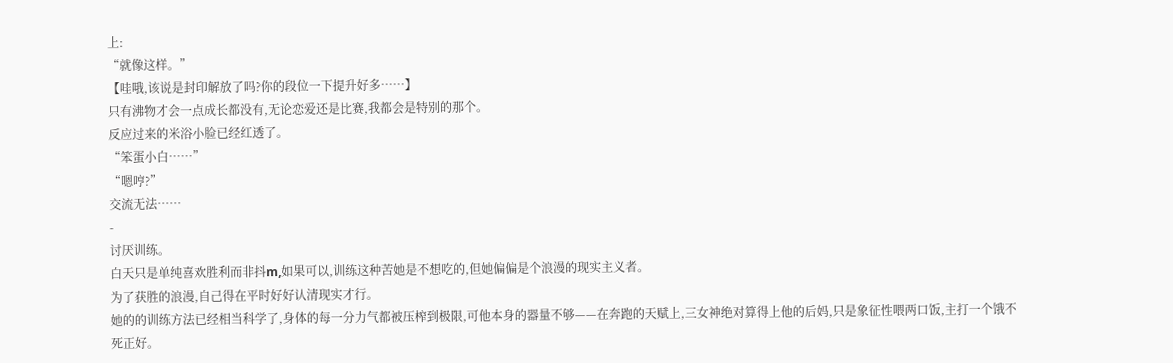上:
“就像这样。”
【哇哦,该说是封印解放了吗?你的段位一下提升好多……】
只有沸物才会一点成长都没有,无论恋爱还是比赛,我都会是特别的那个。
反应过来的米浴小脸已经红透了。
“笨蛋小白……”
“嗯哼?”
交流无法……
-
讨厌训练。
白天只是单纯喜欢胜利而非抖m,如果可以,训练这种苦她是不想吃的,但她偏偏是个浪漫的现实主义者。
为了获胜的浪漫,自己得在平时好好认清现实才行。
她的的训练方法已经相当科学了,身体的每一分力气都被压榨到极限,可他本身的器量不够——在奔跑的天赋上,三女神绝对算得上他的后妈,只是象征性喂两口饭,主打一个饿不死正好。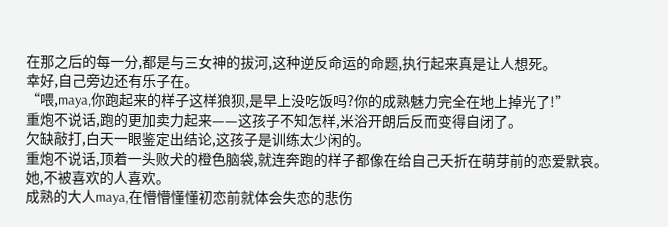在那之后的每一分,都是与三女神的拔河,这种逆反命运的命题,执行起来真是让人想死。
幸好,自己旁边还有乐子在。
“喂,maya,你跑起来的样子这样狼狈,是早上没吃饭吗?你的成熟魅力完全在地上掉光了!”
重炮不说话,跑的更加卖力起来——这孩子不知怎样,米浴开朗后反而变得自闭了。
欠缺敲打,白天一眼鉴定出结论,这孩子是训练太少闲的。
重炮不说话,顶着一头败犬的橙色脑袋,就连奔跑的样子都像在给自己夭折在萌芽前的恋爱默哀。
她,不被喜欢的人喜欢。
成熟的大人maya,在懵懵懂懂初恋前就体会失恋的悲伤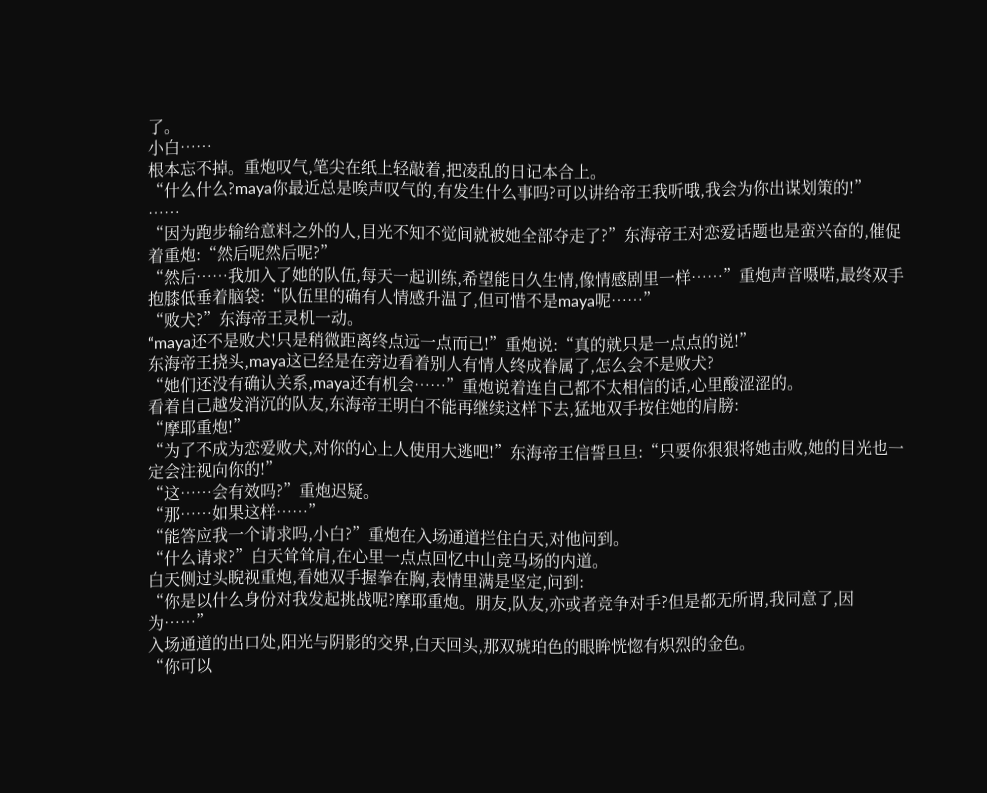了。
小白……
根本忘不掉。重炮叹气,笔尖在纸上轻敲着,把凌乱的日记本合上。
“什么什么?maya你最近总是唉声叹气的,有发生什么事吗?可以讲给帝王我听哦,我会为你出谋划策的!”
……
“因为跑步输给意料之外的人,目光不知不觉间就被她全部夺走了?”东海帝王对恋爱话题也是蛮兴奋的,催促着重炮:“然后呢然后呢?”
“然后……我加入了她的队伍,每天一起训练,希望能日久生情,像情感剧里一样……”重炮声音嗫喏,最终双手抱膝低垂着脑袋:“队伍里的确有人情感升温了,但可惜不是maya呢……”
“败犬?”东海帝王灵机一动。
“maya还不是败犬!只是稍微距离终点远一点而已!”重炮说:“真的就只是一点点的说!”
东海帝王挠头,maya这已经是在旁边看着别人有情人终成眷属了,怎么会不是败犬?
“她们还没有确认关系,maya还有机会……”重炮说着连自己都不太相信的话,心里酸涩涩的。
看着自己越发消沉的队友,东海帝王明白不能再继续这样下去,猛地双手按住她的肩膀:
“摩耶重炮!”
“为了不成为恋爱败犬,对你的心上人使用大逃吧!”东海帝王信誓旦旦:“只要你狠狠将她击败,她的目光也一定会注视向你的!”
“这……会有效吗?”重炮迟疑。
“那……如果这样……”
“能答应我一个请求吗,小白?”重炮在入场通道拦住白天,对他问到。
“什么请求?”白天耸耸肩,在心里一点点回忆中山竞马场的内道。
白天侧过头睨视重炮,看她双手握拳在胸,表情里满是坚定,问到:
“你是以什么身份对我发起挑战呢?摩耶重炮。朋友,队友,亦或者竞争对手?但是都无所谓,我同意了,因为……”
入场通道的出口处,阳光与阴影的交界,白天回头,那双琥珀色的眼眸恍惚有炽烈的金色。
“你可以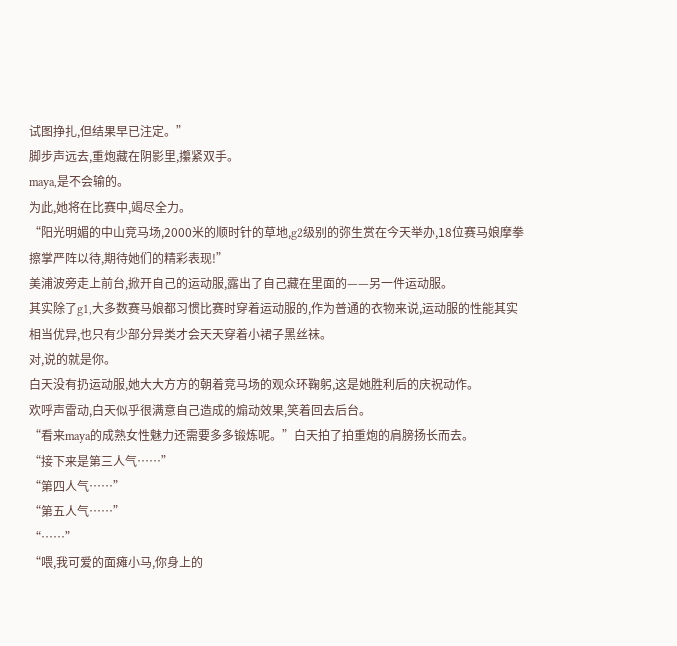试图挣扎,但结果早已注定。”
脚步声远去,重炮藏在阴影里,攥紧双手。
maya,是不会输的。
为此,她将在比赛中,竭尽全力。
“阳光明媚的中山竞马场,2000米的顺时针的草地,g2级别的弥生赏在今天举办,18位赛马娘摩拳擦掌严阵以待,期待她们的精彩表现!”
美浦波旁走上前台,掀开自己的运动服,露出了自己藏在里面的——另一件运动服。
其实除了g1,大多数赛马娘都习惯比赛时穿着运动服的,作为普通的衣物来说,运动服的性能其实相当优异,也只有少部分异类才会天天穿着小裙子黑丝袜。
对,说的就是你。
白天没有扔运动服,她大大方方的朝着竞马场的观众环鞠躬,这是她胜利后的庆祝动作。
欢呼声雷动,白天似乎很满意自己造成的煽动效果,笑着回去后台。
“看来maya的成熟女性魅力还需要多多锻炼呢。”白天拍了拍重炮的肩膀扬长而去。
“接下来是第三人气……”
“第四人气……”
“第五人气……”
“……”
“喂,我可爱的面瘫小马,你身上的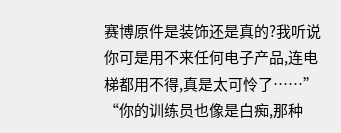赛博原件是装饰还是真的?我听说你可是用不来任何电子产品,连电梯都用不得,真是太可怜了……”
“你的训练员也像是白痴,那种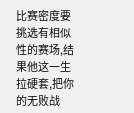比赛密度要挑选有相似性的赛场,结果他这一生拉硬套,把你的无败战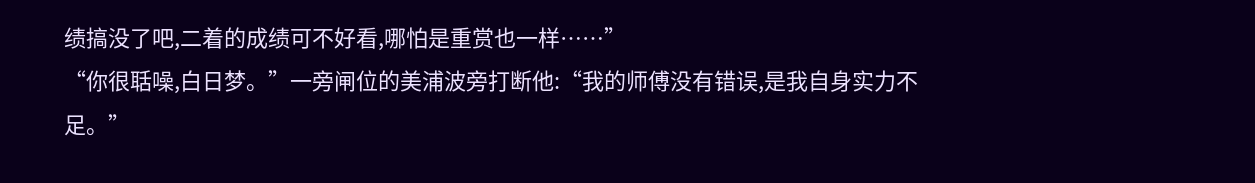绩搞没了吧,二着的成绩可不好看,哪怕是重赏也一样……”
“你很聒噪,白日梦。”一旁闸位的美浦波旁打断他:“我的师傅没有错误,是我自身实力不足。”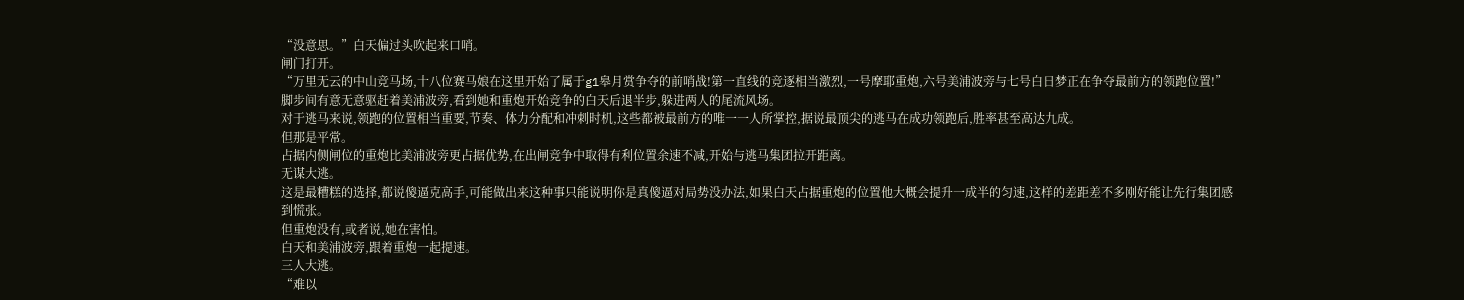“没意思。”白天偏过头吹起来口哨。
闸门打开。
“万里无云的中山竞马场,十八位赛马娘在这里开始了属于g1皋月赏争夺的前哨战!第一直线的竞逐相当激烈,一号摩耶重炮,六号美浦波旁与七号白日梦正在争夺最前方的领跑位置!”
脚步间有意无意驱赶着美浦波旁,看到她和重炮开始竞争的白天后退半步,躲进两人的尾流风场。
对于逃马来说,领跑的位置相当重要,节奏、体力分配和冲刺时机,这些都被最前方的唯一一人所掌控,据说最顶尖的逃马在成功领跑后,胜率甚至高达九成。
但那是平常。
占据内侧闸位的重炮比美浦波旁更占据优势,在出闸竞争中取得有利位置余速不减,开始与逃马集团拉开距离。
无谋大逃。
这是最糟糕的选择,都说傻逼克高手,可能做出来这种事只能说明你是真傻逼对局势没办法,如果白天占据重炮的位置他大概会提升一成半的匀速,这样的差距差不多刚好能让先行集团感到慌张。
但重炮没有,或者说,她在害怕。
白天和美浦波旁,跟着重炮一起提速。
三人大逃。
“难以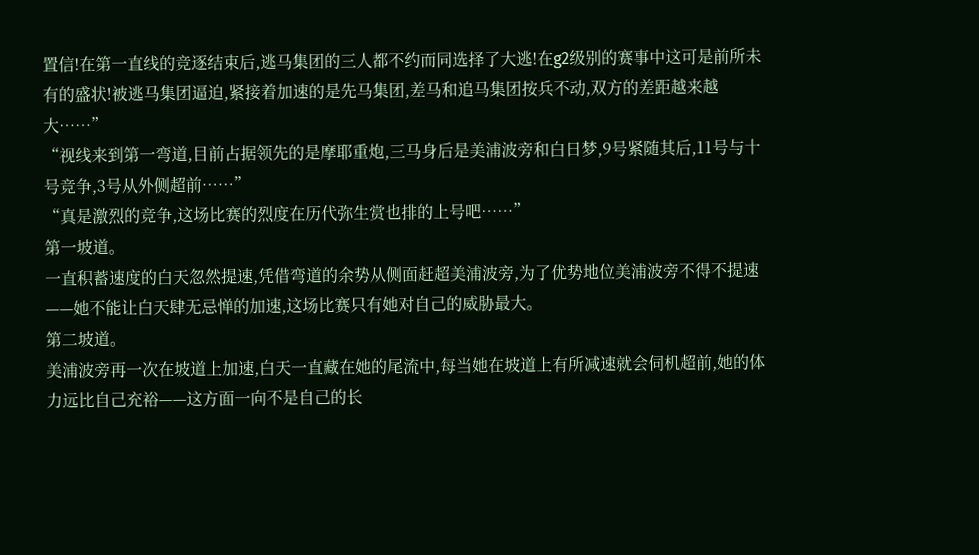置信!在第一直线的竞逐结束后,逃马集团的三人都不约而同选择了大逃!在g2级别的赛事中这可是前所未有的盛状!被逃马集团逼迫,紧接着加速的是先马集团,差马和追马集团按兵不动,双方的差距越来越大……”
“视线来到第一弯道,目前占据领先的是摩耶重炮,三马身后是美浦波旁和白日梦,9号紧随其后,11号与十号竞争,3号从外侧超前……”
“真是激烈的竞争,这场比赛的烈度在历代弥生赏也排的上号吧……”
第一坡道。
一直积蓄速度的白天忽然提速,凭借弯道的余势从侧面赶超美浦波旁,为了优势地位美浦波旁不得不提速——她不能让白天肆无忌惮的加速,这场比赛只有她对自己的威胁最大。
第二坡道。
美浦波旁再一次在坡道上加速,白天一直藏在她的尾流中,每当她在坡道上有所减速就会伺机超前,她的体力远比自己充裕——这方面一向不是自己的长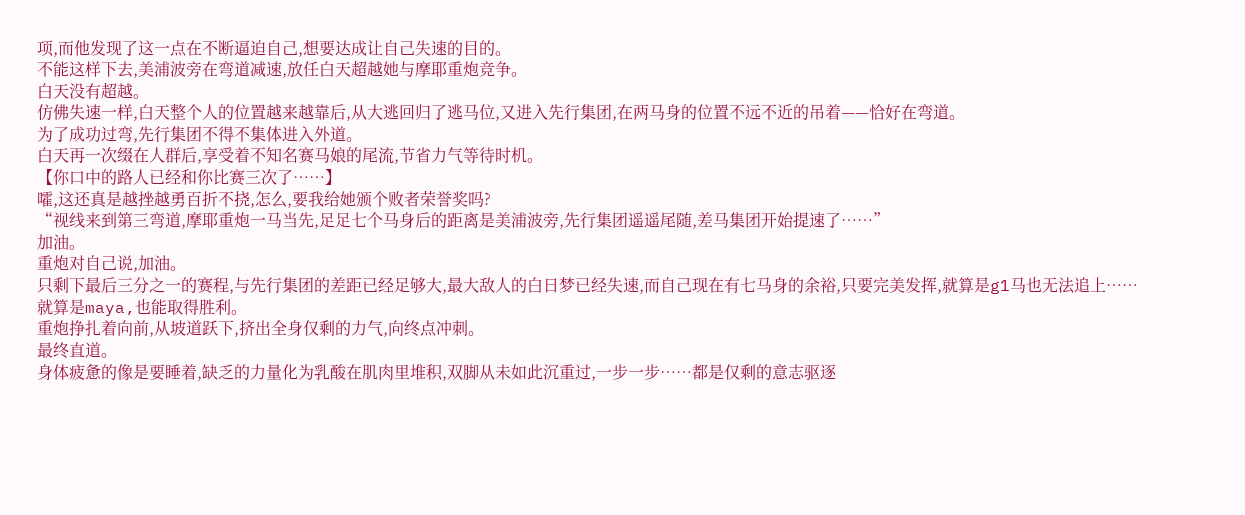项,而他发现了这一点在不断逼迫自己,想要达成让自己失速的目的。
不能这样下去,美浦波旁在弯道减速,放任白天超越她与摩耶重炮竞争。
白天没有超越。
仿佛失速一样,白天整个人的位置越来越靠后,从大逃回归了逃马位,又进入先行集团,在两马身的位置不远不近的吊着——恰好在弯道。
为了成功过弯,先行集团不得不集体进入外道。
白天再一次缀在人群后,享受着不知名赛马娘的尾流,节省力气等待时机。
【你口中的路人已经和你比赛三次了……】
嚯,这还真是越挫越勇百折不挠,怎么,要我给她颁个败者荣誉奖吗?
“视线来到第三弯道,摩耶重炮一马当先,足足七个马身后的距离是美浦波旁,先行集团遥遥尾随,差马集团开始提速了……”
加油。
重炮对自己说,加油。
只剩下最后三分之一的赛程,与先行集团的差距已经足够大,最大敌人的白日梦已经失速,而自己现在有七马身的余裕,只要完美发挥,就算是g1马也无法追上……
就算是maya,也能取得胜利。
重炮挣扎着向前,从坡道跃下,挤出全身仅剩的力气,向终点冲刺。
最终直道。
身体疲惫的像是要睡着,缺乏的力量化为乳酸在肌肉里堆积,双脚从未如此沉重过,一步一步……都是仅剩的意志驱逐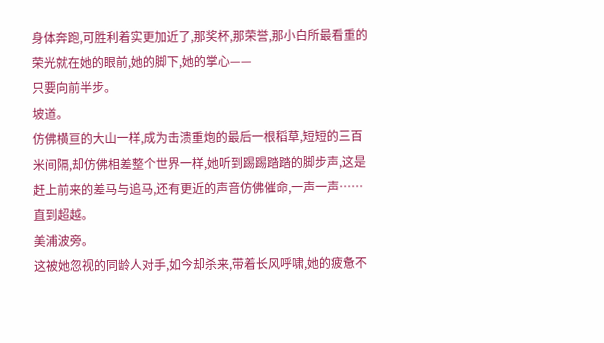身体奔跑,可胜利着实更加近了,那奖杯,那荣誉,那小白所最看重的荣光就在她的眼前,她的脚下,她的掌心——
只要向前半步。
坡道。
仿佛横亘的大山一样,成为击溃重炮的最后一根稻草,短短的三百米间隔,却仿佛相差整个世界一样,她听到踢踢踏踏的脚步声,这是赶上前来的差马与追马,还有更近的声音仿佛催命,一声一声……
直到超越。
美浦波旁。
这被她忽视的同龄人对手,如今却杀来,带着长风呼啸,她的疲惫不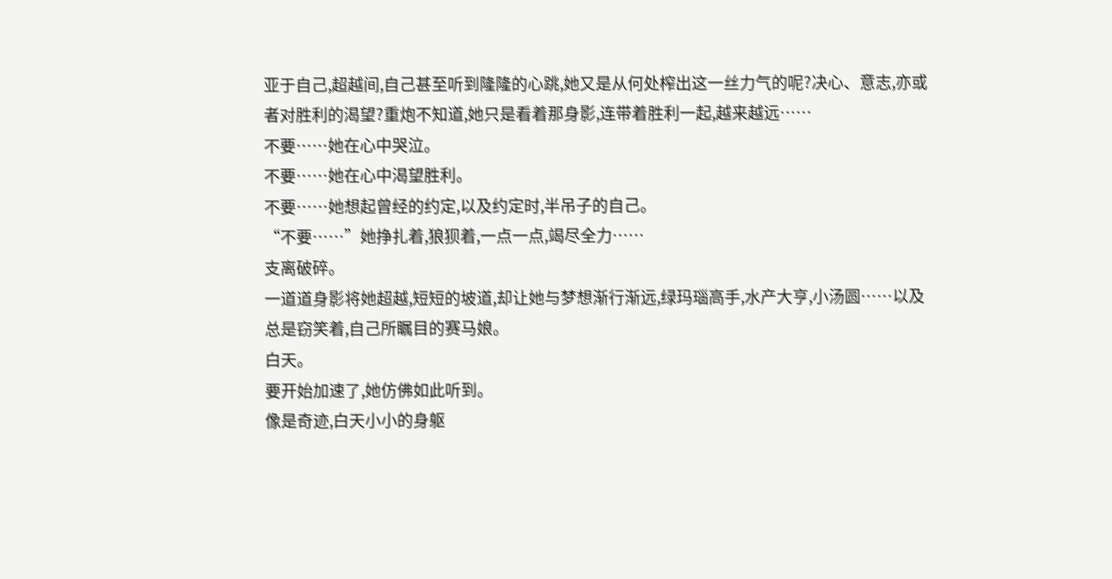亚于自己,超越间,自己甚至听到隆隆的心跳,她又是从何处榨出这一丝力气的呢?决心、意志,亦或者对胜利的渴望?重炮不知道,她只是看着那身影,连带着胜利一起,越来越远……
不要……她在心中哭泣。
不要……她在心中渴望胜利。
不要……她想起曾经的约定,以及约定时,半吊子的自己。
“不要……”她挣扎着,狼狈着,一点一点,竭尽全力……
支离破碎。
一道道身影将她超越,短短的坡道,却让她与梦想渐行渐远,绿玛瑙高手,水产大亨,小汤圆……以及总是窃笑着,自己所瞩目的赛马娘。
白天。
要开始加速了,她仿佛如此听到。
像是奇迹,白天小小的身躯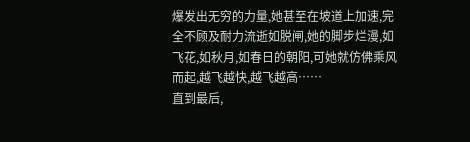爆发出无穷的力量,她甚至在坡道上加速,完全不顾及耐力流逝如脱闸,她的脚步烂漫,如飞花,如秋月,如春日的朝阳,可她就仿佛乘风而起,越飞越快,越飞越高……
直到最后,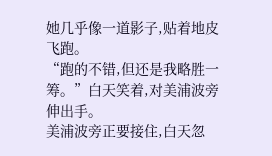她几乎像一道影子,贴着地皮飞跑。
“跑的不错,但还是我略胜一筹。”白天笑着,对美浦波旁伸出手。
美浦波旁正要接住,白天忽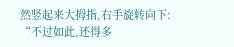然竖起来大拇指,右手旋转向下:
“不过如此,还得多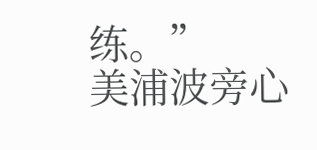练。”
美浦波旁心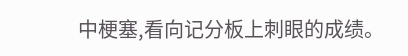中梗塞,看向记分板上刺眼的成绩。